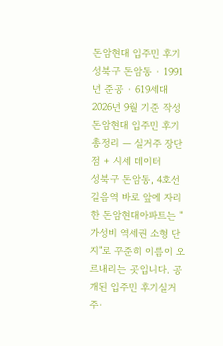돈암현대 입주민 후기
성북구 돈암동 · 1991년 준공 · 619세대
2026년 9월 기준 작성
돈암현대 입주민 후기 총정리 — 실거주 장단점 + 시세 데이터
성북구 돈암동, 4호선 길음역 바로 앞에 자리한 돈암현대아파트는 "가성비 역세권 소형 단지"로 꾸준히 이름이 오르내리는 곳입니다. 공개된 입주민 후기실거주·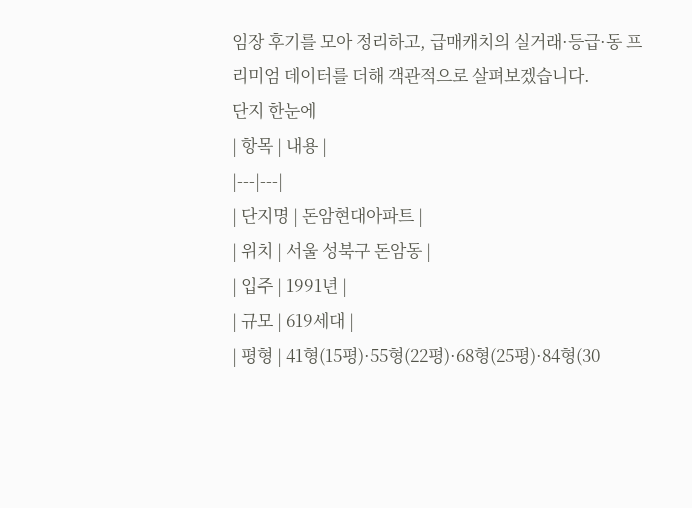임장 후기를 모아 정리하고, 급매캐치의 실거래·등급·동 프리미엄 데이터를 더해 객관적으로 살펴보겠습니다.
단지 한눈에
| 항목 | 내용 |
|---|---|
| 단지명 | 돈암현대아파트 |
| 위치 | 서울 성북구 돈암동 |
| 입주 | 1991년 |
| 규모 | 619세대 |
| 평형 | 41형(15평)·55형(22평)·68형(25평)·84형(30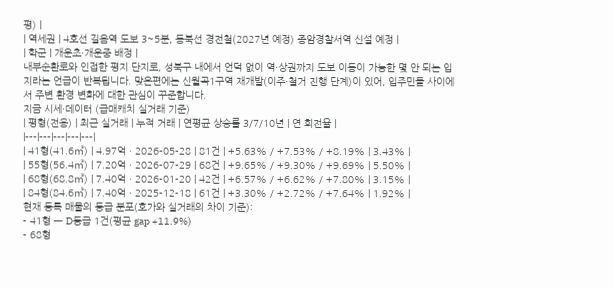평) |
| 역세권 | 4호선 길음역 도보 3~5분, 동북선 경전철(2027년 예정) 종암경찰서역 신설 예정 |
| 학군 | 개운초·개운중 배정 |
내부순환로와 인접한 평지 단지로, 성북구 내에서 언덕 없이 역·상권까지 도보 이동이 가능한 몇 안 되는 입지라는 언급이 반복됩니다. 맞은편에는 신월곡1구역 재개발(이주·철거 진행 단계)이 있어, 입주민들 사이에서 주변 환경 변화에 대한 관심이 꾸준합니다.
지금 시세·데이터 (급매캐치 실거래 기준)
| 평형(전용) | 최근 실거래 | 누적 거래 | 연평균 상승률 3/7/10년 | 연 회전율 |
|---|---|---|---|---|
| 41형(41.6㎡) | 4.97억 · 2026-05-28 | 81건 | +5.63% / +7.53% / +8.19% | 3.43% |
| 55형(56.4㎡) | 7.20억 · 2026-07-29 | 68건 | +9.65% / +9.30% / +9.69% | 5.50% |
| 68형(68.8㎡) | 7.40억 · 2026-01-20 | 42건 | +6.57% / +6.62% / +7.80% | 3.15% |
| 84형(84.6㎡) | 7.40억 · 2025-12-18 | 61건 | +3.30% / +2.72% / +7.64% | 1.92% |
현재 등록 매물의 등급 분포(호가와 실거래의 차이 기준):
- 41형 — D등급 1건(평균 gap +11.9%)
- 68형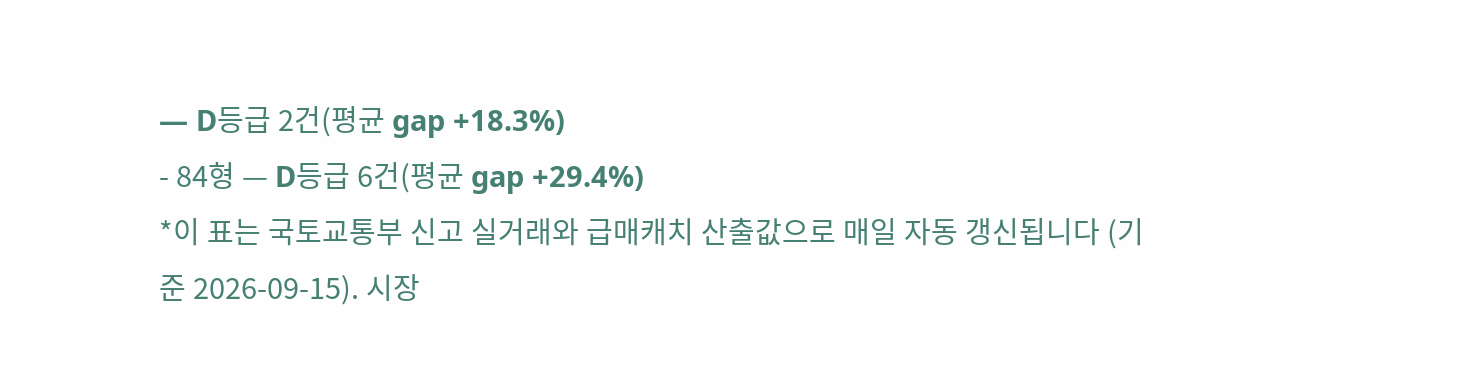— D등급 2건(평균 gap +18.3%)
- 84형 — D등급 6건(평균 gap +29.4%)
*이 표는 국토교통부 신고 실거래와 급매캐치 산출값으로 매일 자동 갱신됩니다 (기준 2026-09-15). 시장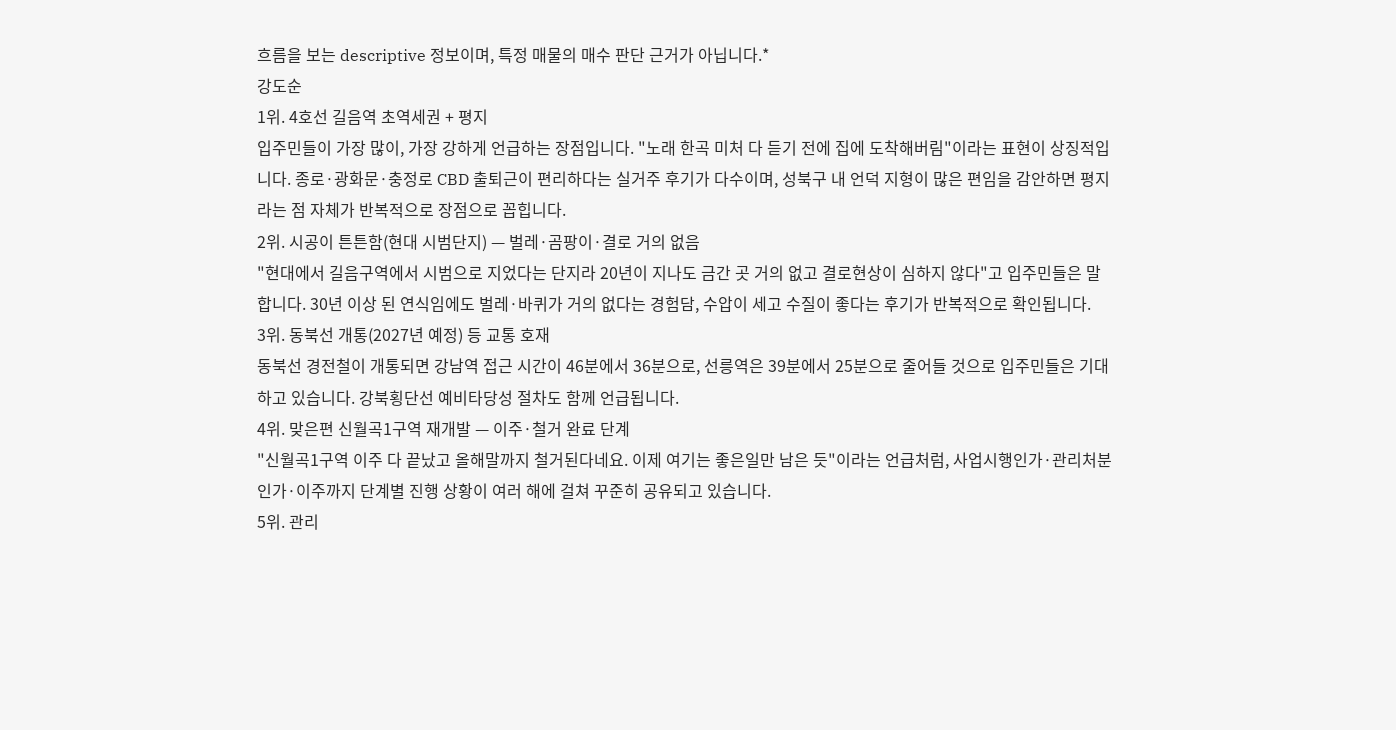흐름을 보는 descriptive 정보이며, 특정 매물의 매수 판단 근거가 아닙니다.*
강도순
1위. 4호선 길음역 초역세권 + 평지
입주민들이 가장 많이, 가장 강하게 언급하는 장점입니다. "노래 한곡 미처 다 듣기 전에 집에 도착해버림"이라는 표현이 상징적입니다. 종로·광화문·충정로 CBD 출퇴근이 편리하다는 실거주 후기가 다수이며, 성북구 내 언덕 지형이 많은 편임을 감안하면 평지라는 점 자체가 반복적으로 장점으로 꼽힙니다.
2위. 시공이 튼튼함(현대 시범단지) — 벌레·곰팡이·결로 거의 없음
"현대에서 길음구역에서 시범으로 지었다는 단지라 20년이 지나도 금간 곳 거의 없고 결로현상이 심하지 않다"고 입주민들은 말합니다. 30년 이상 된 연식임에도 벌레·바퀴가 거의 없다는 경험담, 수압이 세고 수질이 좋다는 후기가 반복적으로 확인됩니다.
3위. 동북선 개통(2027년 예정) 등 교통 호재
동북선 경전철이 개통되면 강남역 접근 시간이 46분에서 36분으로, 선릉역은 39분에서 25분으로 줄어들 것으로 입주민들은 기대하고 있습니다. 강북횡단선 예비타당성 절차도 함께 언급됩니다.
4위. 맞은편 신월곡1구역 재개발 — 이주·철거 완료 단계
"신월곡1구역 이주 다 끝났고 올해말까지 철거된다네요. 이제 여기는 좋은일만 남은 듯"이라는 언급처럼, 사업시행인가·관리처분인가·이주까지 단계별 진행 상황이 여러 해에 걸쳐 꾸준히 공유되고 있습니다.
5위. 관리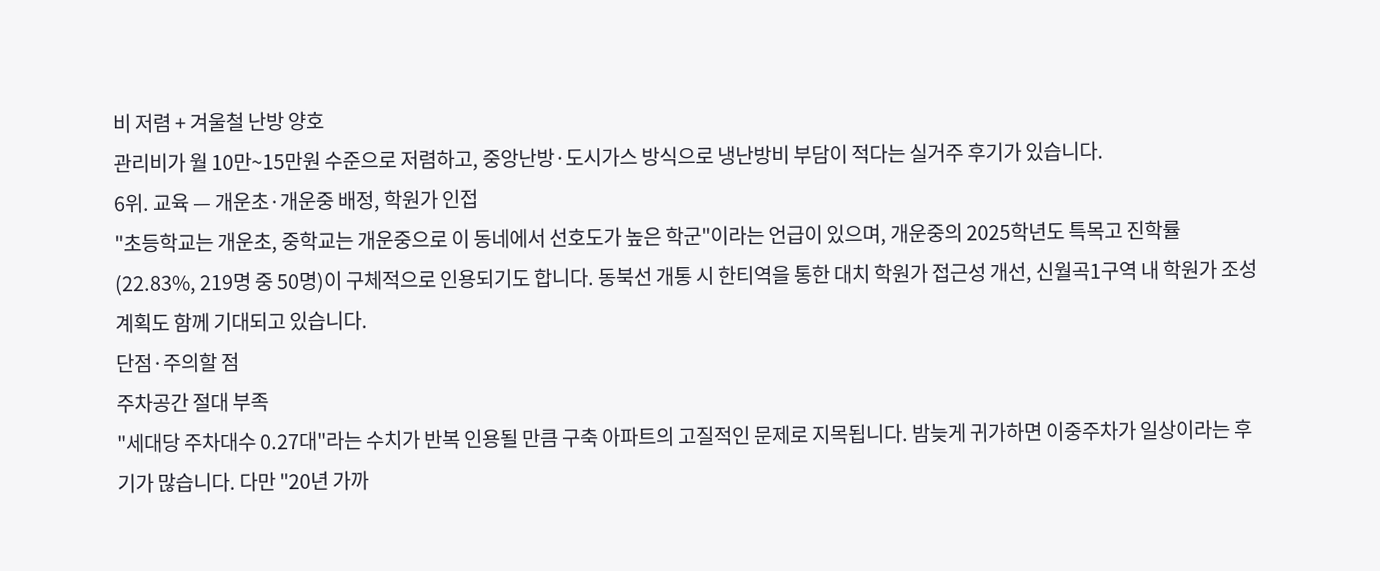비 저렴 + 겨울철 난방 양호
관리비가 월 10만~15만원 수준으로 저렴하고, 중앙난방·도시가스 방식으로 냉난방비 부담이 적다는 실거주 후기가 있습니다.
6위. 교육 — 개운초·개운중 배정, 학원가 인접
"초등학교는 개운초, 중학교는 개운중으로 이 동네에서 선호도가 높은 학군"이라는 언급이 있으며, 개운중의 2025학년도 특목고 진학률(22.83%, 219명 중 50명)이 구체적으로 인용되기도 합니다. 동북선 개통 시 한티역을 통한 대치 학원가 접근성 개선, 신월곡1구역 내 학원가 조성 계획도 함께 기대되고 있습니다.
단점·주의할 점
주차공간 절대 부족
"세대당 주차대수 0.27대"라는 수치가 반복 인용될 만큼 구축 아파트의 고질적인 문제로 지목됩니다. 밤늦게 귀가하면 이중주차가 일상이라는 후기가 많습니다. 다만 "20년 가까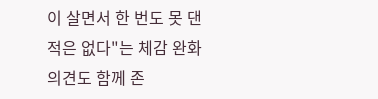이 살면서 한 번도 못 댄 적은 없다"는 체감 완화 의견도 함께 존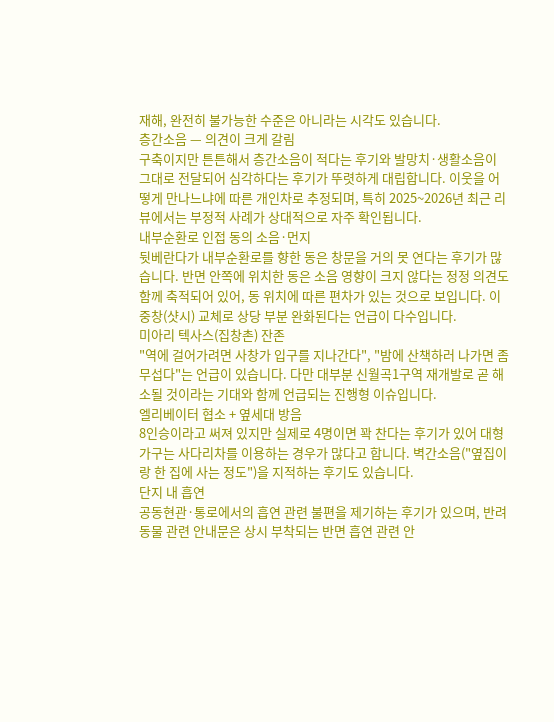재해, 완전히 불가능한 수준은 아니라는 시각도 있습니다.
층간소음 — 의견이 크게 갈림
구축이지만 튼튼해서 층간소음이 적다는 후기와 발망치·생활소음이 그대로 전달되어 심각하다는 후기가 뚜렷하게 대립합니다. 이웃을 어떻게 만나느냐에 따른 개인차로 추정되며, 특히 2025~2026년 최근 리뷰에서는 부정적 사례가 상대적으로 자주 확인됩니다.
내부순환로 인접 동의 소음·먼지
뒷베란다가 내부순환로를 향한 동은 창문을 거의 못 연다는 후기가 많습니다. 반면 안쪽에 위치한 동은 소음 영향이 크지 않다는 정정 의견도 함께 축적되어 있어, 동 위치에 따른 편차가 있는 것으로 보입니다. 이중창(샷시) 교체로 상당 부분 완화된다는 언급이 다수입니다.
미아리 텍사스(집창촌) 잔존
"역에 걸어가려면 사창가 입구를 지나간다", "밤에 산책하러 나가면 좀 무섭다"는 언급이 있습니다. 다만 대부분 신월곡1구역 재개발로 곧 해소될 것이라는 기대와 함께 언급되는 진행형 이슈입니다.
엘리베이터 협소 + 옆세대 방음
8인승이라고 써져 있지만 실제로 4명이면 꽉 찬다는 후기가 있어 대형 가구는 사다리차를 이용하는 경우가 많다고 합니다. 벽간소음("옆집이랑 한 집에 사는 정도")을 지적하는 후기도 있습니다.
단지 내 흡연
공동현관·통로에서의 흡연 관련 불편을 제기하는 후기가 있으며, 반려동물 관련 안내문은 상시 부착되는 반면 흡연 관련 안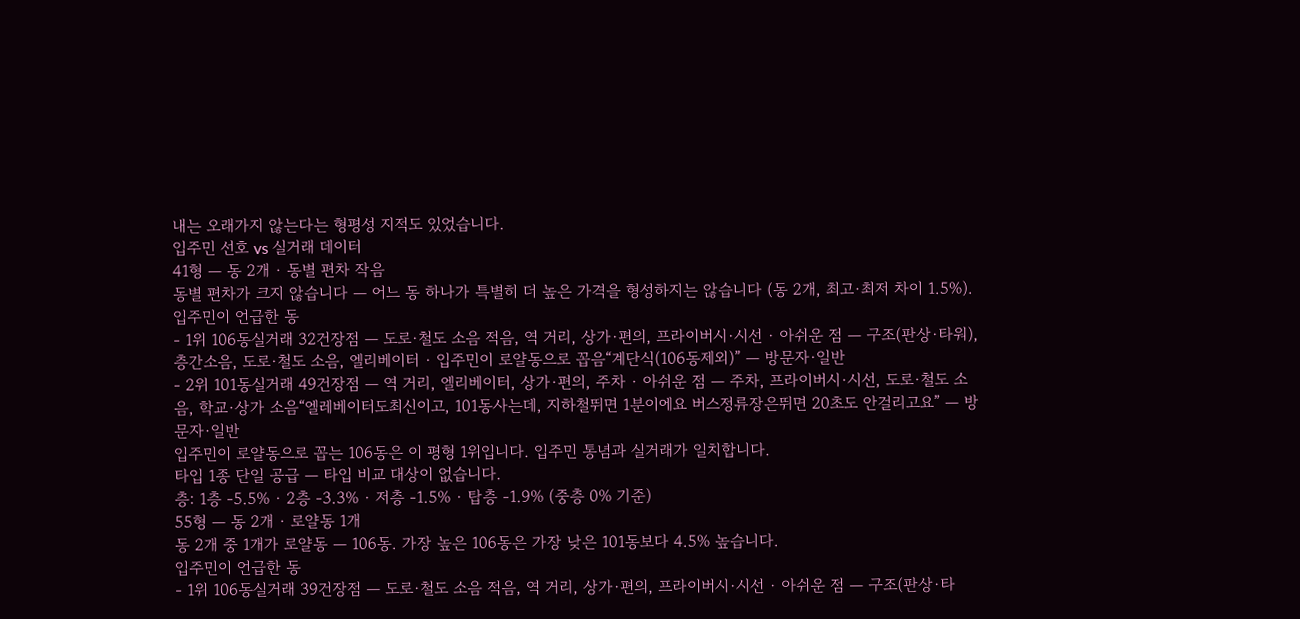내는 오래가지 않는다는 형평성 지적도 있었습니다.
입주민 선호 vs 실거래 데이터
41형 — 동 2개 · 동별 편차 작음
동별 편차가 크지 않습니다 — 어느 동 하나가 특별히 더 높은 가격을 형성하지는 않습니다 (동 2개, 최고·최저 차이 1.5%).
입주민이 언급한 동
- 1위 106동실거래 32건장점 — 도로·철도 소음 적음, 역 거리, 상가·편의, 프라이버시·시선 · 아쉬운 점 — 구조(판상·타워), 층간소음, 도로·철도 소음, 엘리베이터 · 입주민이 로얄동으로 꼽음“계단식(106동제외)” — 방문자·일반
- 2위 101동실거래 49건장점 — 역 거리, 엘리베이터, 상가·편의, 주차 · 아쉬운 점 — 주차, 프라이버시·시선, 도로·철도 소음, 학교·상가 소음“엘레베이터도최신이고, 101동사는데, 지하철뛰면 1분이에요 버스정류장은뛰면 20초도 안걸리고요” — 방문자·일반
입주민이 로얄동으로 꼽는 106동은 이 평형 1위입니다. 입주민 통념과 실거래가 일치합니다.
타입 1종 단일 공급 — 타입 비교 대상이 없습니다.
층: 1층 -5.5% · 2층 -3.3% · 저층 -1.5% · 탑층 -1.9% (중층 0% 기준)
55형 — 동 2개 · 로얄동 1개
동 2개 중 1개가 로얄동 — 106동. 가장 높은 106동은 가장 낮은 101동보다 4.5% 높습니다.
입주민이 언급한 동
- 1위 106동실거래 39건장점 — 도로·철도 소음 적음, 역 거리, 상가·편의, 프라이버시·시선 · 아쉬운 점 — 구조(판상·타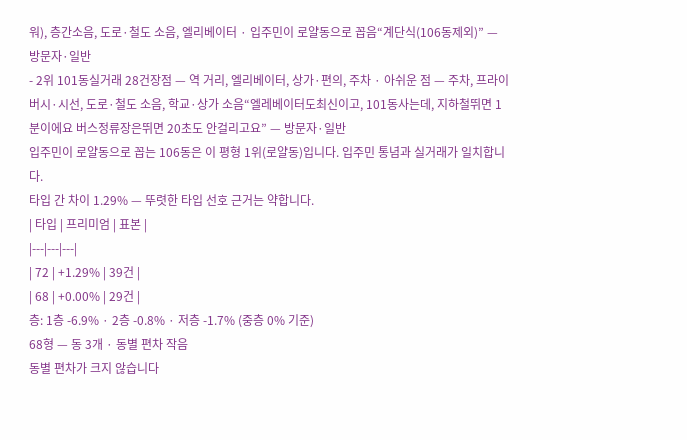워), 층간소음, 도로·철도 소음, 엘리베이터 · 입주민이 로얄동으로 꼽음“계단식(106동제외)” — 방문자·일반
- 2위 101동실거래 28건장점 — 역 거리, 엘리베이터, 상가·편의, 주차 · 아쉬운 점 — 주차, 프라이버시·시선, 도로·철도 소음, 학교·상가 소음“엘레베이터도최신이고, 101동사는데, 지하철뛰면 1분이에요 버스정류장은뛰면 20초도 안걸리고요” — 방문자·일반
입주민이 로얄동으로 꼽는 106동은 이 평형 1위(로얄동)입니다. 입주민 통념과 실거래가 일치합니다.
타입 간 차이 1.29% — 뚜렷한 타입 선호 근거는 약합니다.
| 타입 | 프리미엄 | 표본 |
|---|---|---|
| 72 | +1.29% | 39건 |
| 68 | +0.00% | 29건 |
층: 1층 -6.9% · 2층 -0.8% · 저층 -1.7% (중층 0% 기준)
68형 — 동 3개 · 동별 편차 작음
동별 편차가 크지 않습니다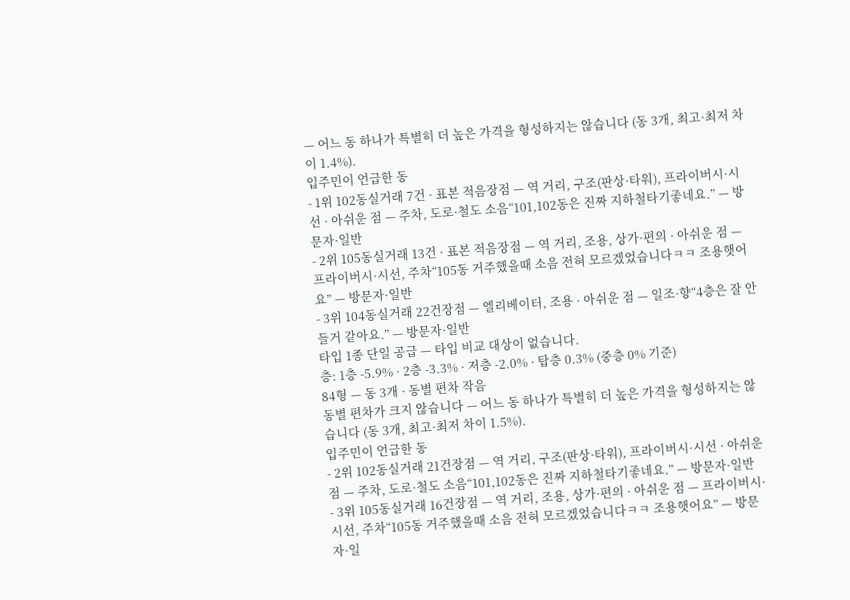— 어느 동 하나가 특별히 더 높은 가격을 형성하지는 않습니다 (동 3개, 최고·최저 차이 1.4%).
입주민이 언급한 동
- 1위 102동실거래 7건 · 표본 적음장점 — 역 거리, 구조(판상·타워), 프라이버시·시선 · 아쉬운 점 — 주차, 도로·철도 소음“101,102동은 진짜 지하철타기좋네요.” — 방문자·일반
- 2위 105동실거래 13건 · 표본 적음장점 — 역 거리, 조용, 상가·편의 · 아쉬운 점 — 프라이버시·시선, 주차“105동 거주했을때 소음 전혀 모르겠었습니다ㅋㅋ 조용햇어요” — 방문자·일반
- 3위 104동실거래 22건장점 — 엘리베이터, 조용 · 아쉬운 점 — 일조·향“4층은 잘 안들거 같아요.” — 방문자·일반
타입 1종 단일 공급 — 타입 비교 대상이 없습니다.
층: 1층 -5.9% · 2층 -3.3% · 저층 -2.0% · 탑층 0.3% (중층 0% 기준)
84형 — 동 3개 · 동별 편차 작음
동별 편차가 크지 않습니다 — 어느 동 하나가 특별히 더 높은 가격을 형성하지는 않습니다 (동 3개, 최고·최저 차이 1.5%).
입주민이 언급한 동
- 2위 102동실거래 21건장점 — 역 거리, 구조(판상·타워), 프라이버시·시선 · 아쉬운 점 — 주차, 도로·철도 소음“101,102동은 진짜 지하철타기좋네요.” — 방문자·일반
- 3위 105동실거래 16건장점 — 역 거리, 조용, 상가·편의 · 아쉬운 점 — 프라이버시·시선, 주차“105동 거주했을때 소음 전혀 모르겠었습니다ㅋㅋ 조용햇어요” — 방문자·일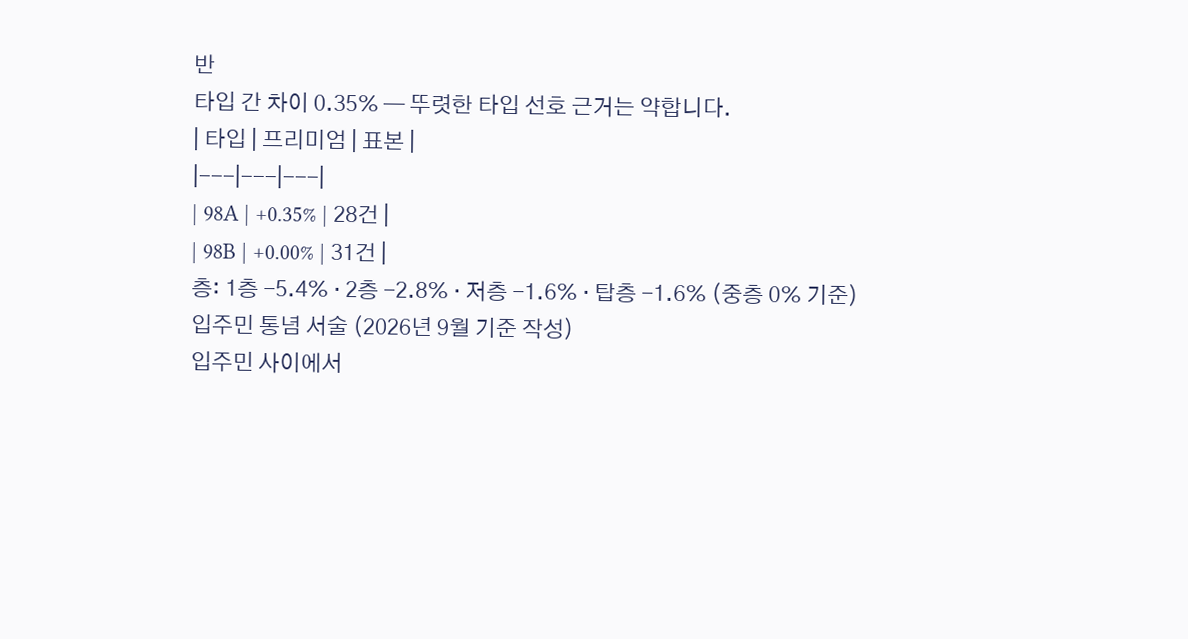반
타입 간 차이 0.35% — 뚜렷한 타입 선호 근거는 약합니다.
| 타입 | 프리미엄 | 표본 |
|---|---|---|
| 98A | +0.35% | 28건 |
| 98B | +0.00% | 31건 |
층: 1층 -5.4% · 2층 -2.8% · 저층 -1.6% · 탑층 -1.6% (중층 0% 기준)
입주민 통념 서술 (2026년 9월 기준 작성)
입주민 사이에서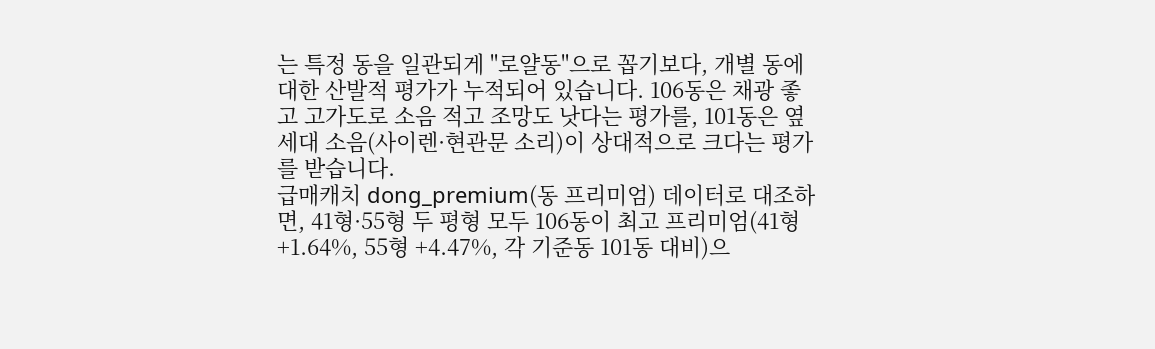는 특정 동을 일관되게 "로얄동"으로 꼽기보다, 개별 동에 대한 산발적 평가가 누적되어 있습니다. 106동은 채광 좋고 고가도로 소음 적고 조망도 낫다는 평가를, 101동은 옆세대 소음(사이렌·현관문 소리)이 상대적으로 크다는 평가를 받습니다.
급매캐치 dong_premium(동 프리미엄) 데이터로 대조하면, 41형·55형 두 평형 모두 106동이 최고 프리미엄(41형 +1.64%, 55형 +4.47%, 각 기준동 101동 대비)으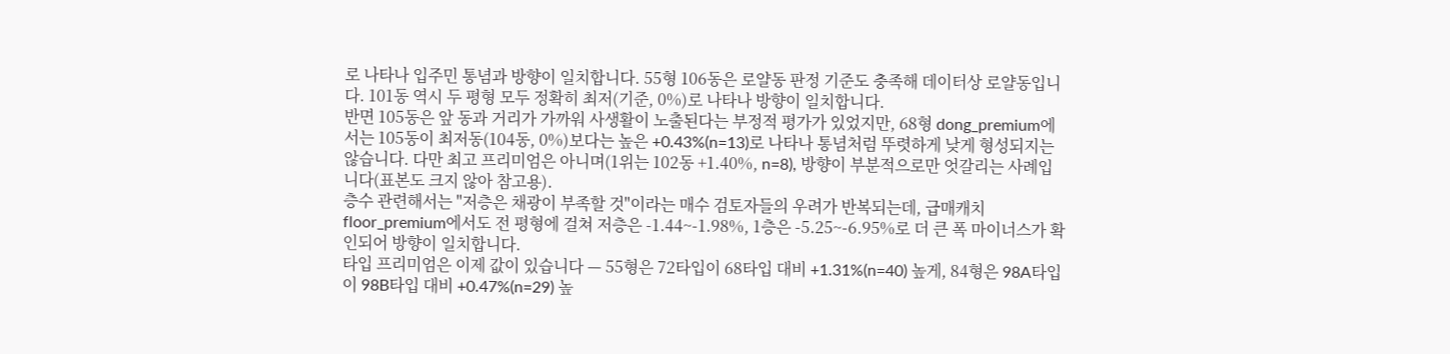로 나타나 입주민 통념과 방향이 일치합니다. 55형 106동은 로얄동 판정 기준도 충족해 데이터상 로얄동입니다. 101동 역시 두 평형 모두 정확히 최저(기준, 0%)로 나타나 방향이 일치합니다.
반면 105동은 앞 동과 거리가 가까워 사생활이 노출된다는 부정적 평가가 있었지만, 68형 dong_premium에서는 105동이 최저동(104동, 0%)보다는 높은 +0.43%(n=13)로 나타나 통념처럼 뚜렷하게 낮게 형성되지는 않습니다. 다만 최고 프리미엄은 아니며(1위는 102동 +1.40%, n=8), 방향이 부분적으로만 엇갈리는 사례입니다(표본도 크지 않아 참고용).
층수 관련해서는 "저층은 채광이 부족할 것"이라는 매수 검토자들의 우려가 반복되는데, 급매캐치 floor_premium에서도 전 평형에 걸쳐 저층은 -1.44~-1.98%, 1층은 -5.25~-6.95%로 더 큰 폭 마이너스가 확인되어 방향이 일치합니다.
타입 프리미엄은 이제 값이 있습니다 — 55형은 72타입이 68타입 대비 +1.31%(n=40) 높게, 84형은 98A타입이 98B타입 대비 +0.47%(n=29) 높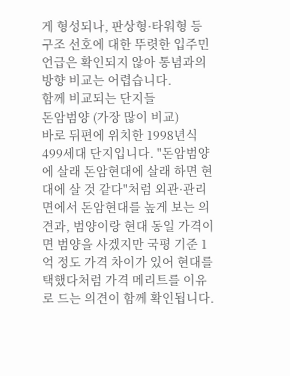게 형성되나, 판상형·타워형 등 구조 선호에 대한 뚜렷한 입주민 언급은 확인되지 않아 통념과의 방향 비교는 어렵습니다.
함께 비교되는 단지들
돈암범양 (가장 많이 비교)
바로 뒤편에 위치한 1998년식 499세대 단지입니다. "돈암범양에 살래 돈암현대에 살래 하면 현대에 살 것 같다"처럼 외관·관리 면에서 돈암현대를 높게 보는 의견과, 범양이랑 현대 동일 가격이면 범양을 사겠지만 국평 기준 1억 정도 가격 차이가 있어 현대를 택했다처럼 가격 메리트를 이유로 드는 의견이 함께 확인됩니다.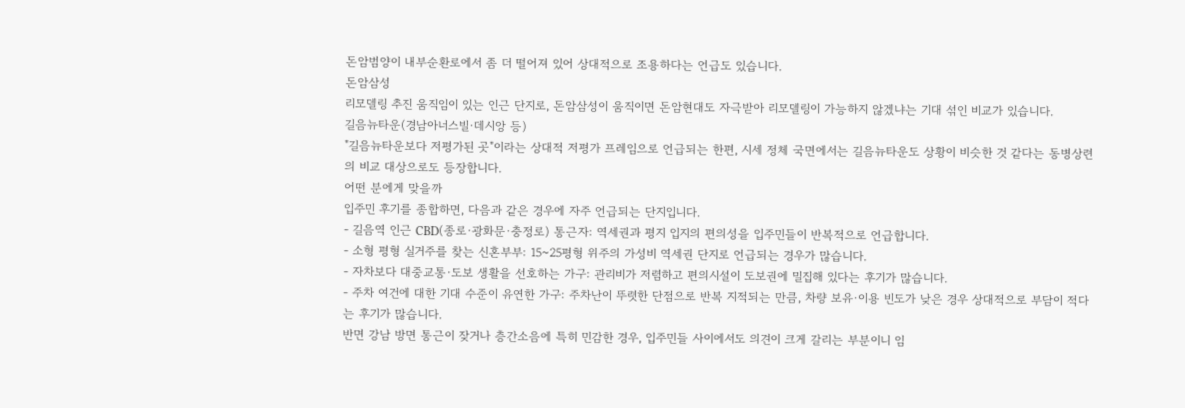돈암범양이 내부순환로에서 좀 더 떨어져 있어 상대적으로 조용하다는 언급도 있습니다.
돈암삼성
리모델링 추진 움직임이 있는 인근 단지로, 돈암삼성이 움직이면 돈암현대도 자극받아 리모델링이 가능하지 않겠냐는 기대 섞인 비교가 있습니다.
길음뉴타운(경남아너스빌·데시앙 등)
"길음뉴타운보다 저평가된 곳"이라는 상대적 저평가 프레임으로 언급되는 한편, 시세 정체 국면에서는 길음뉴타운도 상황이 비슷한 것 같다는 동병상련의 비교 대상으로도 등장합니다.
어떤 분에게 맞을까
입주민 후기를 종합하면, 다음과 같은 경우에 자주 언급되는 단지입니다.
- 길음역 인근 CBD(종로·광화문·충정로) 통근자: 역세권과 평지 입지의 편의성을 입주민들이 반복적으로 언급합니다.
- 소형 평형 실거주를 찾는 신혼부부: 15~25평형 위주의 가성비 역세권 단지로 언급되는 경우가 많습니다.
- 자차보다 대중교통·도보 생활을 선호하는 가구: 관리비가 저렴하고 편의시설이 도보권에 밀집해 있다는 후기가 많습니다.
- 주차 여건에 대한 기대 수준이 유연한 가구: 주차난이 뚜렷한 단점으로 반복 지적되는 만큼, 차량 보유·이용 빈도가 낮은 경우 상대적으로 부담이 적다는 후기가 많습니다.
반면 강남 방면 통근이 잦거나 층간소음에 특히 민감한 경우, 입주민들 사이에서도 의견이 크게 갈리는 부분이니 임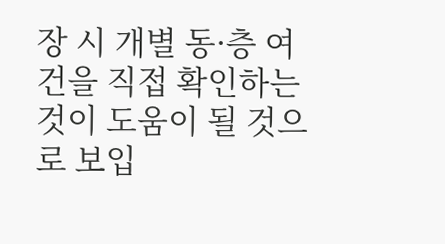장 시 개별 동·층 여건을 직접 확인하는 것이 도움이 될 것으로 보입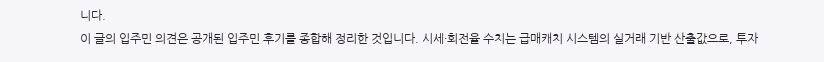니다.
이 글의 입주민 의견은 공개된 입주민 후기를 종합해 정리한 것입니다. 시세·회전율 수치는 급매캐치 시스템의 실거래 기반 산출값으로, 투자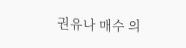권유나 매수 의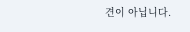견이 아닙니다.